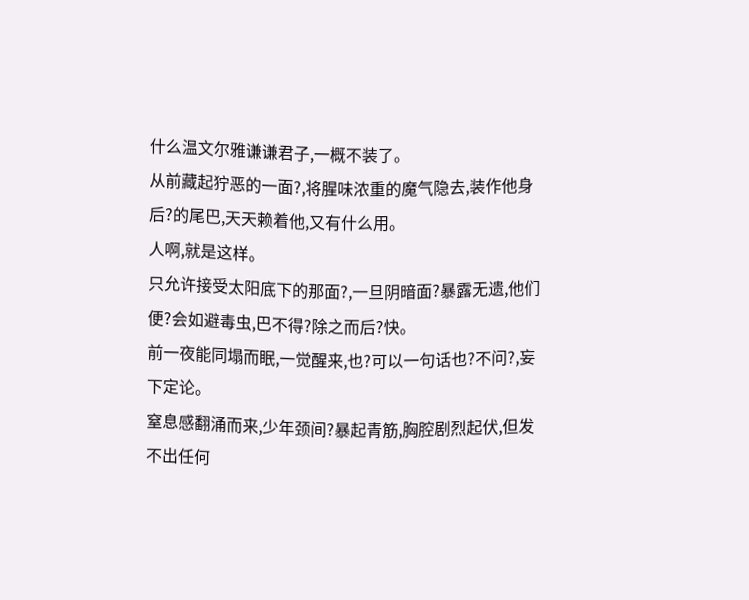什么温文尔雅谦谦君子,一概不装了。
从前藏起狞恶的一面?,将腥味浓重的魔气隐去,装作他身后?的尾巴,天天赖着他,又有什么用。
人啊,就是这样。
只允许接受太阳底下的那面?,一旦阴暗面?暴露无遗,他们便?会如避毒虫,巴不得?除之而后?快。
前一夜能同塌而眠,一觉醒来,也?可以一句话也?不问?,妄下定论。
窒息感翻涌而来,少年颈间?暴起青筋,胸腔剧烈起伏,但发不出任何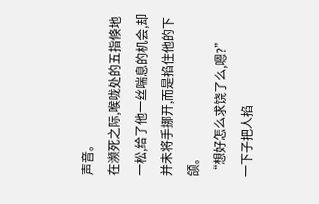声音。
在濒死之际,喉咙处的五指倏地一松,给了他一丝喘息的机会,却并未将手挪开,而是掐住他的下颌。
“想好怎么求饶了么,嗯?”
一下子把人掐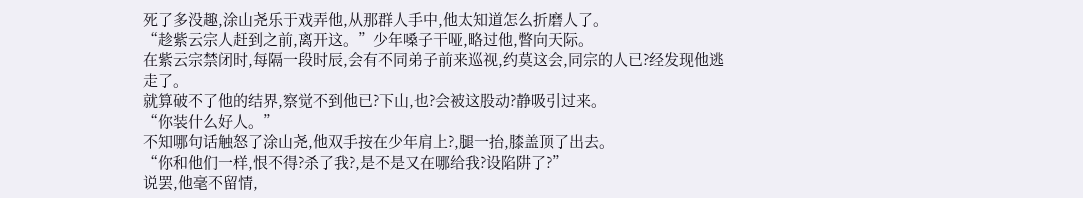死了多没趣,涂山尧乐于戏弄他,从那群人手中,他太知道怎么折磨人了。
“趁紫云宗人赶到之前,离开这。”少年嗓子干哑,略过他,瞥向天际。
在紫云宗禁闭时,每隔一段时辰,会有不同弟子前来巡视,约莫这会,同宗的人已?经发现他逃走了。
就算破不了他的结界,察觉不到他已?下山,也?会被这股动?静吸引过来。
“你装什么好人。”
不知哪句话触怒了涂山尧,他双手按在少年肩上?,腿一抬,膝盖顶了出去。
“你和他们一样,恨不得?杀了我?,是不是又在哪给我?设陷阱了?”
说罢,他毫不留情,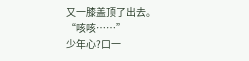又一膝盖顶了出去。
“咳咳……”
少年心?口一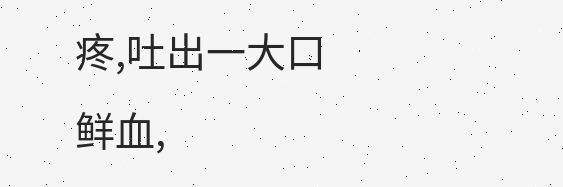疼,吐出一大口鲜血,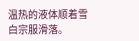温热的液体顺着雪白宗服滑落。